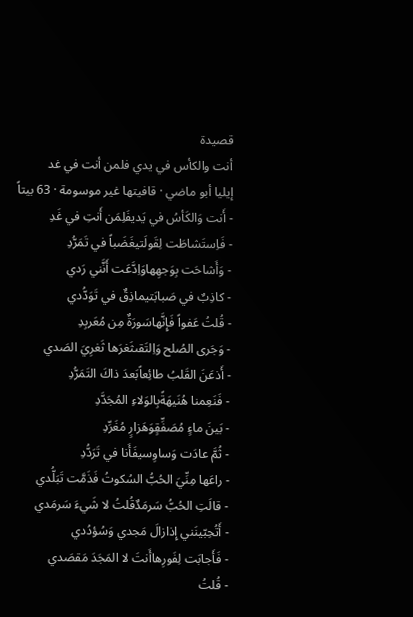قصيدة
أنت والكأس في يدي فلمن أنت في غد
إيليا أبو ماضي · قافيتها غير موسومة · 63 بيتاً
- أَنت وَالكَأسُ في يَديفَلِمَن أَنتِ في غَدِ
- فَاِستَشاطَت لِقَولَتيغَضَباً في تَمَرُّدِ
- وَأَشاحَت بِوَجهِهاوَاِدَّعَت أَنَّني رَدي
- كاذِبٌ في صَبابَتيماذِقٌ في تَوَدُّدي
- قُلتُ عَفواً فَإِنَّهاسَورَةٌ مِن مُعَربِدِ
- وَجَرى الصُلح وَاِلتَقىثَغرَها ثَغرِيَ الصَدي
- أَذعَنَ القَلبُ طائِعاًبَعدَ ذاكَ التَمَرُّدِ
- فَنَعِمنا هُنَيهَةًبِالوَلاءِ المُجَدَّدِ
- بَينَ ماءٍ مُصَفِّقٍوَهَزارٍ مُغَرِّدِ
- ثُمَّ عادَت وَساوِسيفَأَنا في تَرَدُّدِ
- راعَها مِنِّيَ الحُبُّ السُكوتُ فَذَمَّت تَبَلُّدي
- قالَتِ الحُبُّ سَرمَدٌقُلتُ لا شَيءَ سَرمَدي
- أَتُحِبّينَني إِذازالَ مَجدي وَسُؤدُدي
- فَأَجابَت لِفَورِهاأَنتَ لا المَجَدَ مَقصَدي
- قُلتُ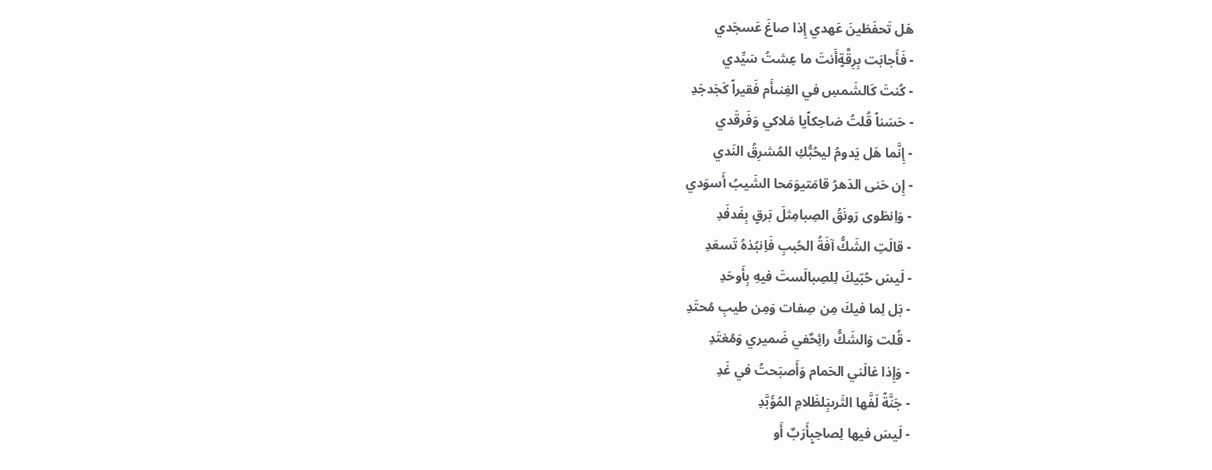هَل تَحفَظينَ عَهدي إِذا صاغَ عَسجَدي
- فَأَجابَت بِرِقَّةٍأَنتَ ما عِشتُ سَيِّدي
- كُنتَ كَالشَمسِ في الغِنىأَم فَقيراً كَجَدجَدِ
- حَسَناً قُلتُ ضاحِكاًيا مَلاكي وَفَرقَدي
- إِنَّما هَل يَدومُ ليحُبُّكِ المُشرِقُ النَدي
- إِن حَنى الدَهرُ قامَتيوَمَحا الشَيبُ أَسوَدي
- وَاِنطَوى رَونَقُ الصِبامِثلَ بَرقٍ بِفَدفَدِ
- قالَتِ الشَكُّ آفَةُ الحُببِ فَاِنبُذهُ تَسعَدِ
- لَيسَ حُبّيكَ لِلصِبالَستَ فيهِ بِأَوحَدِ
- بَل لِما فيكَ مِن صِفات وَمِن طيبِ مُحتَدِ
- قُلت وَالشَكُّ رائِحٌفي ضَميري وَمُغتَدِ
- وَإِذا غالَني الحَمام وَأَصبَحتُ في غَدِ
- جَنَّةً لَفَّها الثَرىبَِلظَلامِ المُؤَبَّدِ
- لَيسَ فيها لِصاحِبٍأَرَبٌ أَو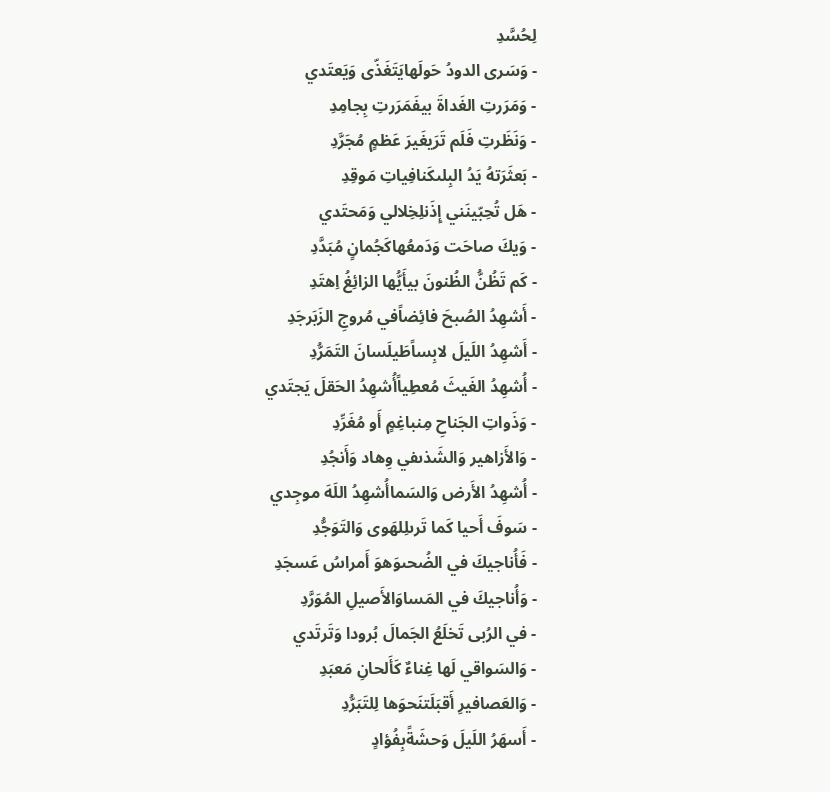لِحُسَّدِ
- وَسَرى الدودُ حَولَهايَتَغَذّى وَيَعتَدي
- وَمَرَرتِ الغَداةَ بيفَمَرَرتِ بِجامِدِ
- وَنَظَرتِ فَلَم تَرَيغَيرَ عَظمٍ مُجَرَّدِ
- بَعثَرَتهُ يَدُ البِلىكَنافِياتِ مَوقِدِ
- هَل تُحِبّينَني إِذَنلِخِلالي وَمَحتَدي
- وَيكَ صاحَت وَدَمعُهاكَجُمانٍ مُبَدَّدِ
- كَم تَظُنُّ الظُنونَ بيأَيُّها الزائِغُ اِهتَدِ
- أَشهِدُ الصُبحَ فائِضاًفي مُروجِ الزَبَرجَدِ
- أَشهِدُ اللَيلَ لابِساًطَيلَسانَ التَمَرُّدِ
- أُشهِدُ الغَيثَ مُعطِياًأُشهِدُ الحَقلَ يَجتَدي
- وَذَواتِ الجَناحِ مِنباغِمٍ أَو مُغَرِّدِ
- وَالأَزاهير وَالشَذىفي وِهاد وَأَنجُدِ
- أُشهِدُ الأَرض وَالسَماأُشهِدُ اللَهَ موجِدي
- سَوفَ أَحيا كَما تَرىلِلهَوى وَالتَوَجُّدِ
- فَأُناجيكَ في الضُحىوَهوَ أَمراسُ عَسجَدِ
- وَأُناجيكَ في المَساوَالأَصيلِ المُوَرَّدِ
- في الرُبى تَخلَعُ الجَمالَ بُرودا وَتَرتَدي
- وَالسَواقي لَها غِناءٌ كَأَلحانِ مَعبَدِ
- وَالعَصافيرِ أَقبَلَتنَحوَها لِلتَبَرُّدِ
- أَسهَرُ اللَيلَ وَحشَةًبِفُؤادٍ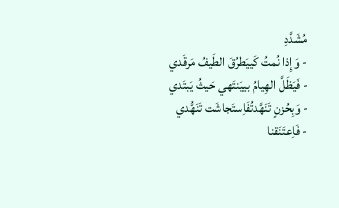مُشَدَّدِ
- وَإِذا نُمتُ كَييَطرُقَ الطَيفُ مَرقَدي
- فَيَظَلَّ الهِيامُ بييَنتَهي حَيثُ يَبتَدي
- وَبِحُزنٍ تَنَهَّدتُفَاِستَجاشَت تَنَهُّدي
- فَاِعتَنَقنا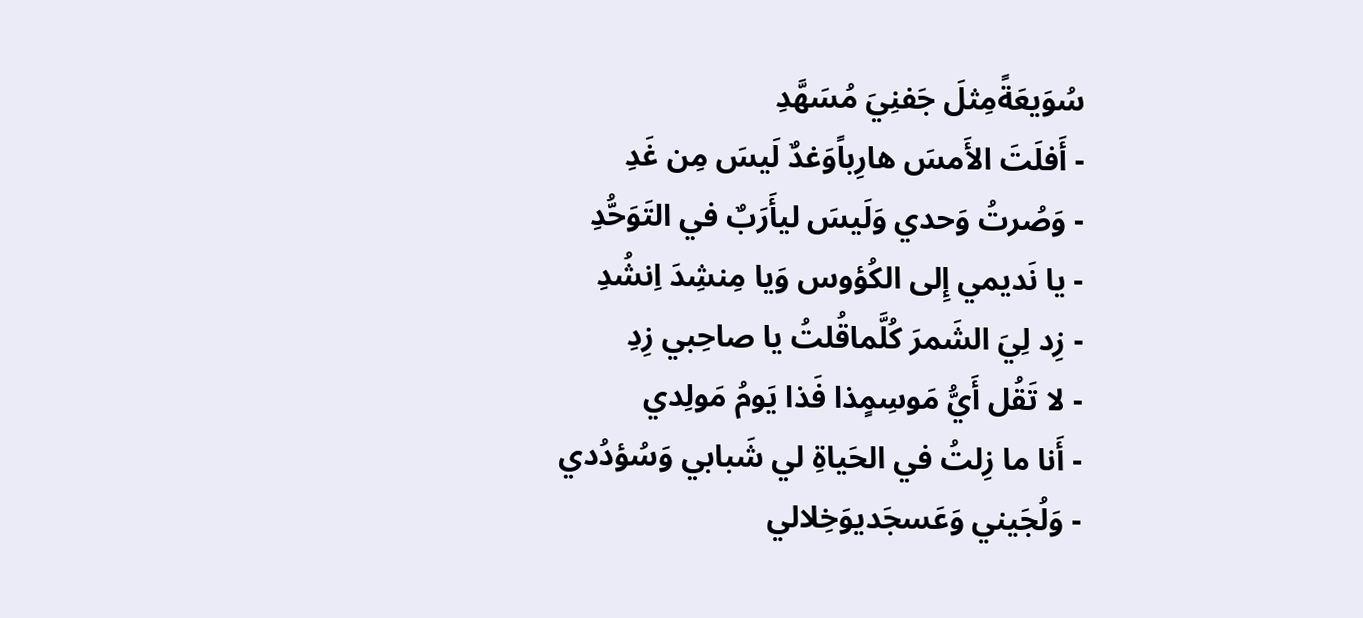سُوَيعَةًمِثلَ جَفنِيَ مُسَهَّدِ
- أَفلَتَ الأَمسَ هارِباًوَغدٌ لَيسَ مِن غَدِ
- وَصُرتُ وَحدي وَلَيسَ ليأَرَبٌ في التَوَحُّدِ
- يا نَديمي إِلى الكُؤوس وَيا مِنشِدَ اِنشُدِ
- زِد لِيَ الشَمرَ كُلَّماقُلتُ يا صاحِبي زِدِ
- لا تَقُل أَيُّ مَوسِمٍذا فَذا يَومُ مَولِدي
- أَنا ما زِلتُ في الحَياةِ لي شَبابي وَسُؤدُدي
- وَلُجَيني وَعَسجَديوَخِلالي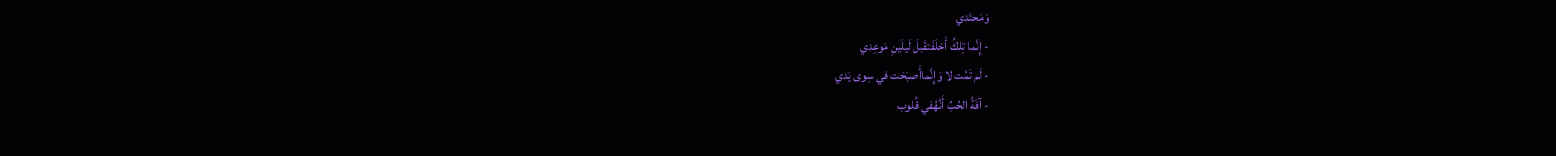وَمَحتَدي
- إِنَّما تِلكُ أَخلَفَتقَبلَ لَيلَينِ مَوعِدي
- لَم تَمُت لا وَإِنَّماأَصبَحَت في سِوى يَدي
- آفَةُ الحُبِّ أَنَّهُفي قُلوب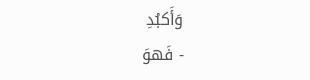وَأَكبُدِ
- فَهوَ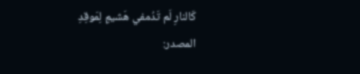كَالنارِ لَم تَدُمفي هَشيمٍ لِمَوقِدِ
المصدر: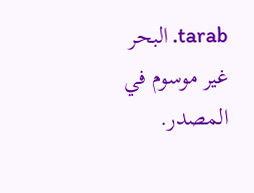tarab. البحر غير موسوم في المصدر.